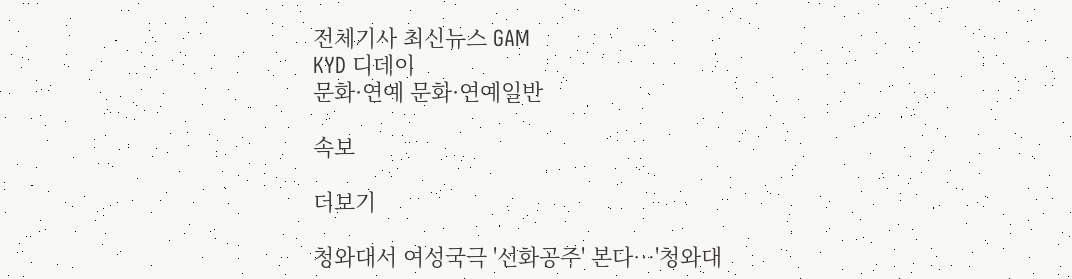전체기사 최신뉴스 GAM
KYD 디데이
문화·연예 문화·연예일반

속보

더보기

청와대서 여성국극 '선화공주' 본다…'청와대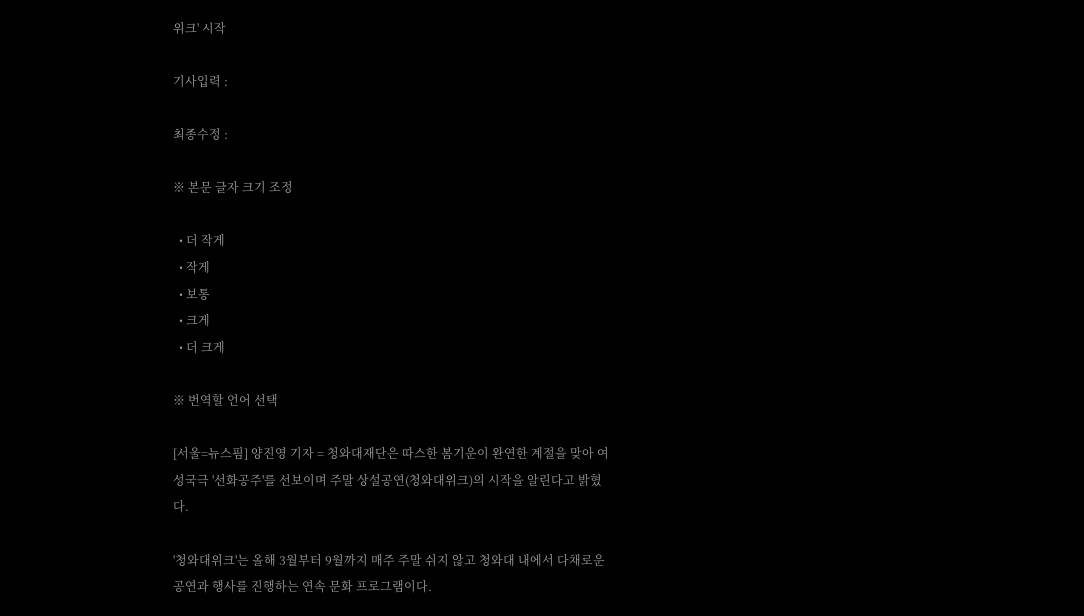위크' 시작

기사입력 :

최종수정 :

※ 본문 글자 크기 조정

  • 더 작게
  • 작게
  • 보통
  • 크게
  • 더 크게

※ 번역할 언어 선택

[서울=뉴스핌] 양진영 기자 = 청와대재단은 따스한 봄기운이 완연한 계절을 맞아 여성국극 '선화공주'를 선보이며 주말 상설공연(청와대위크)의 시작을 알린다고 밝혔다.

'청와대위크'는 올해 3월부터 9월까지 매주 주말 쉬지 않고 청와대 내에서 다채로운 공연과 행사를 진행하는 연속 문화 프로그램이다.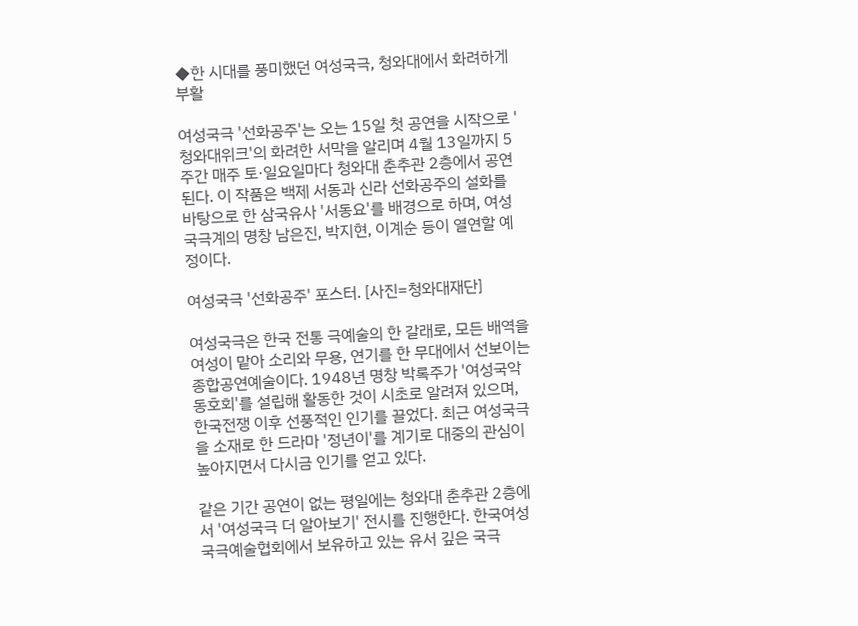◆한 시대를 풍미했던 여성국극, 청와대에서 화려하게 부활

여성국극 '선화공주'는 오는 15일 첫 공연을 시작으로 '청와대위크'의 화려한 서막을 알리며 4월 13일까지 5주간 매주 토·일요일마다 청와대 춘추관 2층에서 공연된다. 이 작품은 백제 서동과 신라 선화공주의 설화를 바탕으로 한 삼국유사 '서동요'를 배경으로 하며, 여성국극계의 명창 남은진, 박지현, 이계순 등이 열연할 예정이다.

여성국극 '선화공주' 포스터. [사진=청와대재단]

여성국극은 한국 전통 극예술의 한 갈래로, 모든 배역을 여성이 맡아 소리와 무용, 연기를 한 무대에서 선보이는 종합공연예술이다. 1948년 명창 박록주가 '여성국악동호회'를 설립해 활동한 것이 시초로 알려져 있으며, 한국전쟁 이후 선풍적인 인기를 끌었다. 최근 여성국극을 소재로 한 드라마 '정년이'를 계기로 대중의 관심이 높아지면서 다시금 인기를 얻고 있다.

같은 기간 공연이 없는 평일에는 청와대 춘추관 2층에서 '여성국극 더 알아보기' 전시를 진행한다. 한국여성국극예술협회에서 보유하고 있는 유서 깊은 국극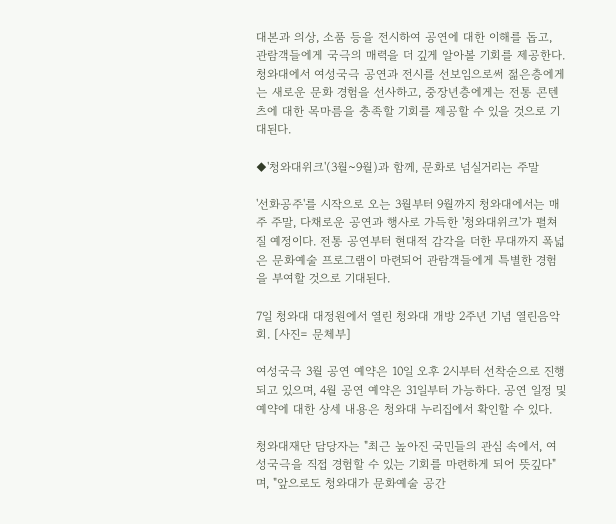대본과 의상, 소품 등을 전시하여 공연에 대한 이해를 돕고, 관람객들에게 국극의 매력을 더 깊게 알아볼 기회를 제공한다. 청와대에서 여성국극 공연과 전시를 선보임으로써 젊은층에게는 새로운 문화 경험을 선사하고, 중장년층에게는 전통 콘텐츠에 대한 목마름을 충족할 기회를 제공할 수 있을 것으로 기대된다.

◆'청와대위크'(3월~9월)과 함께, 문화로 넘실거리는 주말

'선화공주'를 시작으로 오는 3월부터 9월까지 청와대에서는 매주 주말, 다채로운 공연과 행사로 가득한 '청와대위크'가 펼쳐질 예정이다. 전통 공연부터 현대적 감각을 더한 무대까지 폭넓은 문화예술 프로그램이 마련되어 관람객들에게 특별한 경험을 부여할 것으로 기대된다.

7일 청와대 대정원에서 열린 청와대 개방 2주년 기념 열린음악회. [사진= 문체부]

여성국극 3월 공연 예약은 10일 오후 2시부터 선착순으로 진행되고 있으며, 4월 공연 예약은 31일부터 가능하다. 공연 일정 및 예약에 대한 상세 내용은 청와대 누리집에서 확인할 수 있다.

청와대재단 담당자는 "최근 높아진 국민들의 관심 속에서, 여성국극을 직접 경험할 수 있는 기회를 마련하게 되어 뜻깊다"며, "앞으로도 청와대가 문화예술 공간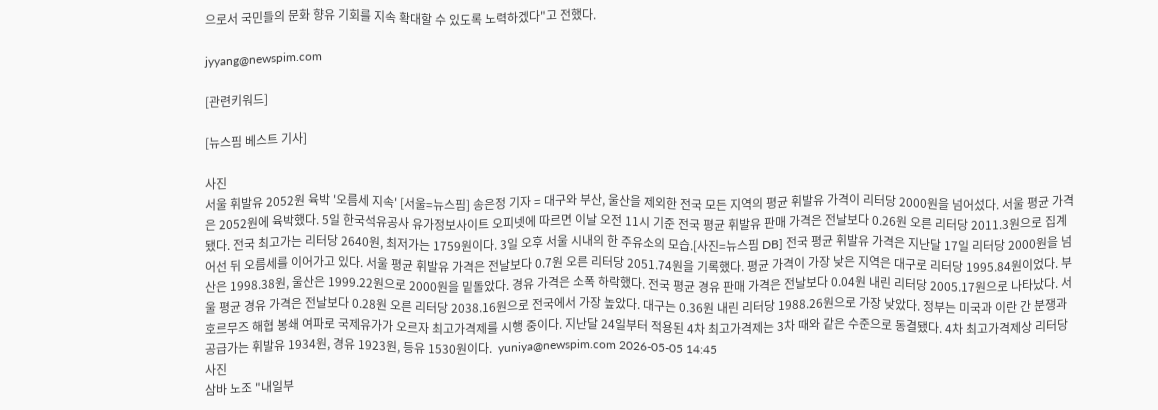으로서 국민들의 문화 향유 기회를 지속 확대할 수 있도록 노력하겠다"고 전했다.

jyyang@newspim.com

[관련키워드]

[뉴스핌 베스트 기사]

사진
서울 휘발유 2052원 육박 '오름세 지속' [서울=뉴스핌] 송은정 기자 = 대구와 부산, 울산을 제외한 전국 모든 지역의 평균 휘발유 가격이 리터당 2000원을 넘어섰다. 서울 평균 가격은 2052원에 육박했다. 5일 한국석유공사 유가정보사이트 오피넷에 따르면 이날 오전 11시 기준 전국 평균 휘발유 판매 가격은 전날보다 0.26원 오른 리터당 2011.3원으로 집계됐다. 전국 최고가는 리터당 2640원, 최저가는 1759원이다. 3일 오후 서울 시내의 한 주유소의 모습.[사진=뉴스핌 DB] 전국 평균 휘발유 가격은 지난달 17일 리터당 2000원을 넘어선 뒤 오름세를 이어가고 있다. 서울 평균 휘발유 가격은 전날보다 0.7원 오른 리터당 2051.74원을 기록했다. 평균 가격이 가장 낮은 지역은 대구로 리터당 1995.84원이었다. 부산은 1998.38원, 울산은 1999.22원으로 2000원을 밑돌았다. 경유 가격은 소폭 하락했다. 전국 평균 경유 판매 가격은 전날보다 0.04원 내린 리터당 2005.17원으로 나타났다. 서울 평균 경유 가격은 전날보다 0.28원 오른 리터당 2038.16원으로 전국에서 가장 높았다. 대구는 0.36원 내린 리터당 1988.26원으로 가장 낮았다. 정부는 미국과 이란 간 분쟁과 호르무즈 해협 봉쇄 여파로 국제유가가 오르자 최고가격제를 시행 중이다. 지난달 24일부터 적용된 4차 최고가격제는 3차 때와 같은 수준으로 동결됐다. 4차 최고가격제상 리터당 공급가는 휘발유 1934원, 경유 1923원, 등유 1530원이다.  yuniya@newspim.com 2026-05-05 14:45
사진
삼바 노조 "내일부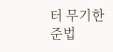터 무기한 준법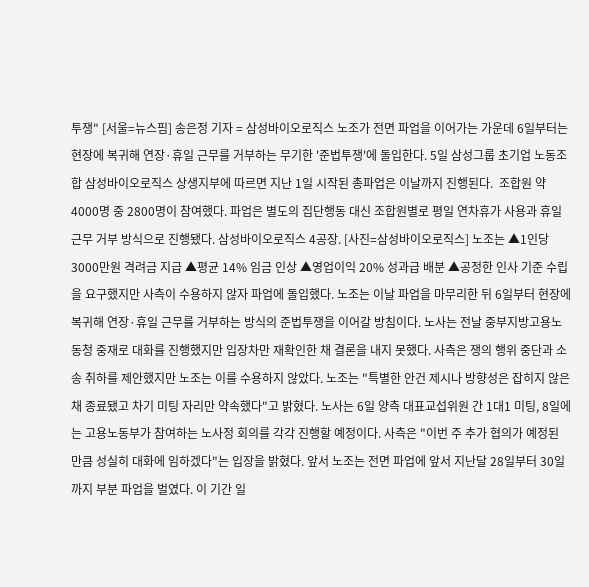투쟁" [서울=뉴스핌] 송은정 기자 = 삼성바이오로직스 노조가 전면 파업을 이어가는 가운데 6일부터는 현장에 복귀해 연장·휴일 근무를 거부하는 무기한 '준법투쟁'에 돌입한다. 5일 삼성그룹 초기업 노동조합 삼성바이오로직스 상생지부에 따르면 지난 1일 시작된 총파업은 이날까지 진행된다.  조합원 약 4000명 중 2800명이 참여했다. 파업은 별도의 집단행동 대신 조합원별로 평일 연차휴가 사용과 휴일 근무 거부 방식으로 진행됐다. 삼성바이오로직스 4공장. [사진=삼성바이오로직스] 노조는 ▲1인당 3000만원 격려금 지급 ▲평균 14% 임금 인상 ▲영업이익 20% 성과급 배분 ▲공정한 인사 기준 수립을 요구했지만 사측이 수용하지 않자 파업에 돌입했다. 노조는 이날 파업을 마무리한 뒤 6일부터 현장에 복귀해 연장·휴일 근무를 거부하는 방식의 준법투쟁을 이어갈 방침이다. 노사는 전날 중부지방고용노동청 중재로 대화를 진행했지만 입장차만 재확인한 채 결론을 내지 못했다. 사측은 쟁의 행위 중단과 소송 취하를 제안했지만 노조는 이를 수용하지 않았다. 노조는 "특별한 안건 제시나 방향성은 잡히지 않은 채 종료됐고 차기 미팅 자리만 약속했다"고 밝혔다. 노사는 6일 양측 대표교섭위원 간 1대1 미팅, 8일에는 고용노동부가 참여하는 노사정 회의를 각각 진행할 예정이다. 사측은 "이번 주 추가 협의가 예정된 만큼 성실히 대화에 임하겠다"는 입장을 밝혔다. 앞서 노조는 전면 파업에 앞서 지난달 28일부터 30일까지 부분 파업을 벌였다. 이 기간 일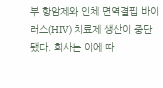부 항암제와 인체 면역결핍 바이러스(HIV) 치료제 생산이 중단됐다. 회사는 이에 따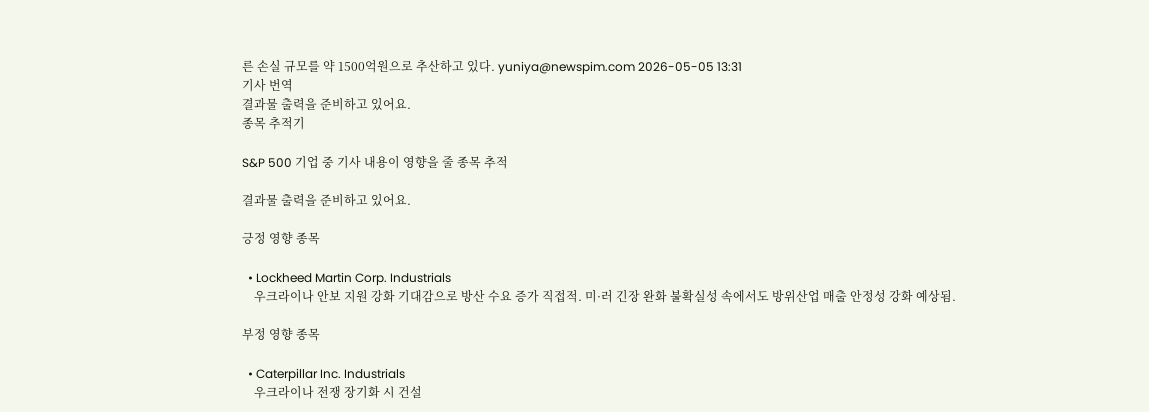른 손실 규모를 약 1500억원으로 추산하고 있다. yuniya@newspim.com 2026-05-05 13:31
기사 번역
결과물 출력을 준비하고 있어요.
종목 추적기

S&P 500 기업 중 기사 내용이 영향을 줄 종목 추적

결과물 출력을 준비하고 있어요.

긍정 영향 종목

  • Lockheed Martin Corp. Industrials
    우크라이나 안보 지원 강화 기대감으로 방산 수요 증가 직접적. 미·러 긴장 완화 불확실성 속에서도 방위산업 매출 안정성 강화 예상됨.

부정 영향 종목

  • Caterpillar Inc. Industrials
    우크라이나 전쟁 장기화 시 건설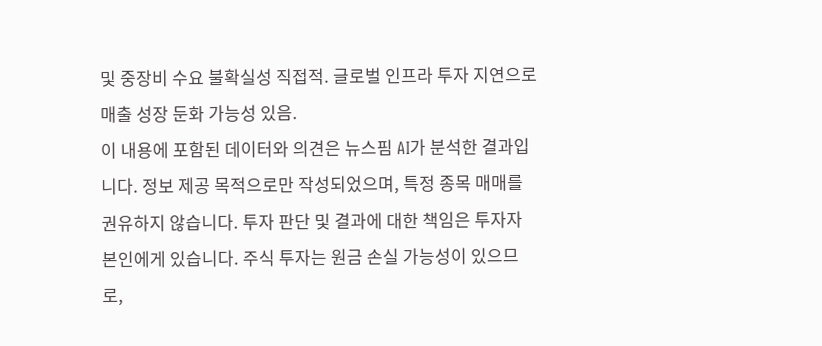및 중장비 수요 불확실성 직접적. 글로벌 인프라 투자 지연으로 매출 성장 둔화 가능성 있음.
이 내용에 포함된 데이터와 의견은 뉴스핌 AI가 분석한 결과입니다. 정보 제공 목적으로만 작성되었으며, 특정 종목 매매를 권유하지 않습니다. 투자 판단 및 결과에 대한 책임은 투자자 본인에게 있습니다. 주식 투자는 원금 손실 가능성이 있으므로,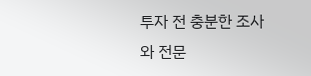투자 전 충분한 조사와 전문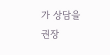가 상담을 권장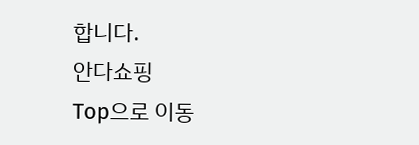합니다.
안다쇼핑
Top으로 이동